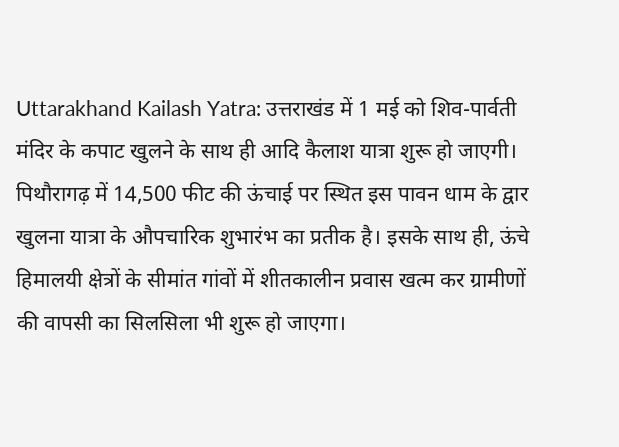Uttarakhand Kailash Yatra: उत्तराखंड में 1 मई को शिव-पार्वती मंदिर के कपाट खुलने के साथ ही आदि कैलाश यात्रा शुरू हो जाएगी। पिथौरागढ़ में 14,500 फीट की ऊंचाई पर स्थित इस पावन धाम के द्वार खुलना यात्रा के औपचारिक शुभारंभ का प्रतीक है। इसके साथ ही, ऊंचे हिमालयी क्षेत्रों के सीमांत गांवों में शीतकालीन प्रवास खत्म कर ग्रामीणों की वापसी का सिलसिला भी शुरू हो जाएगा।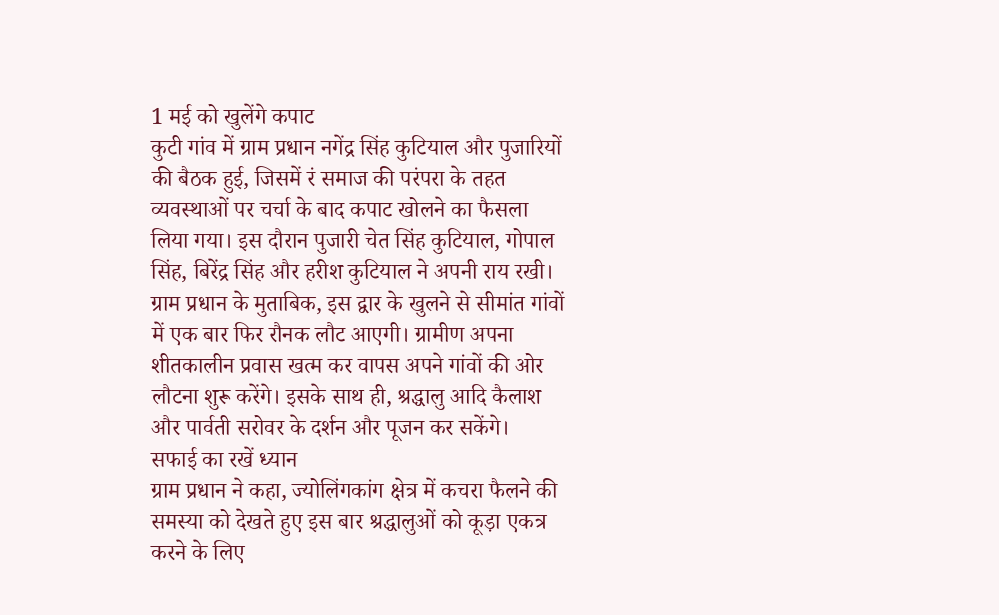1 मई को खुलेंगे कपाट
कुटी गांव में ग्राम प्रधान नगेंद्र सिंह कुटियाल और पुजारियों की बैठक हुई, जिसमें रं समाज की परंपरा के तहत व्यवस्थाओं पर चर्चा के बाद कपाट खोलने का फैसला लिया गया। इस दौरान पुजारी चेत सिंह कुटियाल, गोपाल सिंह, बिरेंद्र सिंह और हरीश कुटियाल ने अपनी राय रखी। ग्राम प्रधान के मुताबिक, इस द्वार के खुलने से सीमांत गांवों में एक बार फिर रौनक लौट आएगी। ग्रामीण अपना शीतकालीन प्रवास खत्म कर वापस अपने गांवों की ओर लौटना शुरू करेंगे। इसके साथ ही, श्रद्धालु आदि कैलाश और पार्वती सरोवर के दर्शन और पूजन कर सकेंगे।
सफाई का रखें ध्यान
ग्राम प्रधान ने कहा, ज्योलिंगकांग क्षेत्र में कचरा फैलने की समस्या को देखते हुए इस बार श्रद्धालुओं को कूड़ा एकत्र करने के लिए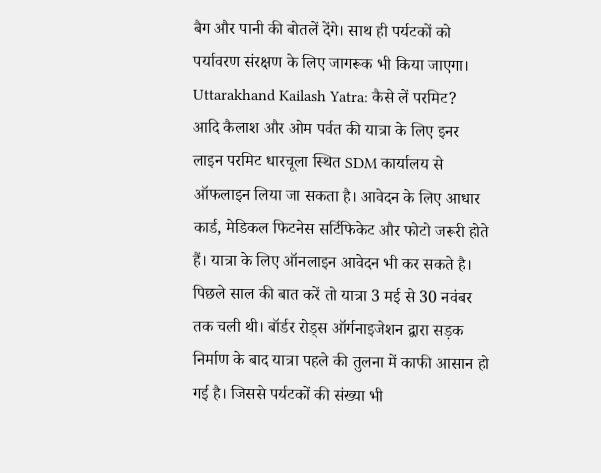बैग और पानी की बोतलें देंगे। साथ ही पर्यटकों को पर्यावरण संरक्षण के लिए जागरूक भी किया जाएगा।
Uttarakhand Kailash Yatra: कैसे लें परमिट?
आदि कैलाश और ओम पर्वत की यात्रा के लिए इनर लाइन परमिट धारचूला स्थित SDM कार्यालय से ऑफलाइन लिया जा सकता है। आवेदन के लिए आधार कार्ड, मेडिकल फिटनेस सर्टिफिकेट और फोटो जरूरी होते हैं। यात्रा के लिए ऑनलाइन आवेदन भी कर सकते है। पिछले साल की बात करें तो यात्रा 3 मई से 30 नवंबर तक चली थी। बॉर्डर रोड्स ऑर्गनाइजेशन द्वारा सड़क निर्माण के बाद यात्रा पहले की तुलना में काफी आसान हो गई है। जिससे पर्यटकों की संख्या भी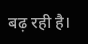बढ़ रही है।